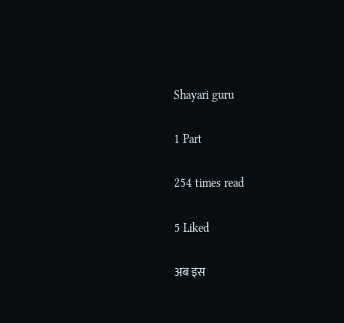Shayari guru

1 Part

254 times read

5 Liked

अब इस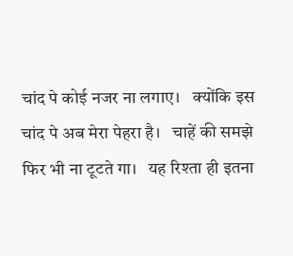चांद पे कोई नजर ना लगाए।   क्योंकि इस चांद पे अब मेरा पेहरा है।   चाहें की समझे फिर भी ना टूटते गा।   यह रिश्ता ही इतना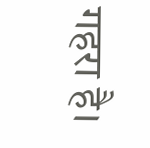गहरा है।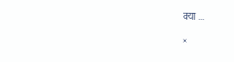क्या ...

×